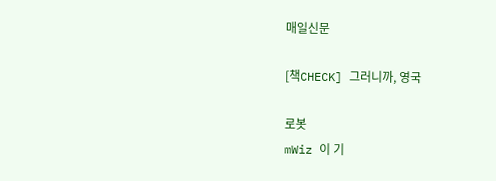매일신문

[책CHECK] 그러니까, 영국

로봇
mWiz 이 기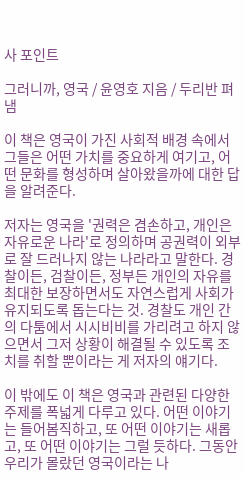사 포인트

그러니까, 영국 / 윤영호 지음 / 두리반 펴냄

이 책은 영국이 가진 사회적 배경 속에서 그들은 어떤 가치를 중요하게 여기고, 어떤 문화를 형성하며 살아왔을까에 대한 답을 알려준다.

저자는 영국을 '권력은 겸손하고, 개인은 자유로운 나라'로 정의하며 공권력이 외부로 잘 드러나지 않는 나라라고 말한다. 경찰이든, 검찰이든, 정부든 개인의 자유를 최대한 보장하면서도 자연스럽게 사회가 유지되도록 돕는다는 것. 경찰도 개인 간의 다툼에서 시시비비를 가리려고 하지 않으면서 그저 상황이 해결될 수 있도록 조치를 취할 뿐이라는 게 저자의 얘기다.

이 밖에도 이 책은 영국과 관련된 다양한 주제를 폭넓게 다루고 있다. 어떤 이야기는 들어봄직하고, 또 어떤 이야기는 새롭고, 또 어떤 이야기는 그럴 듯하다. 그동안 우리가 몰랐던 영국이라는 나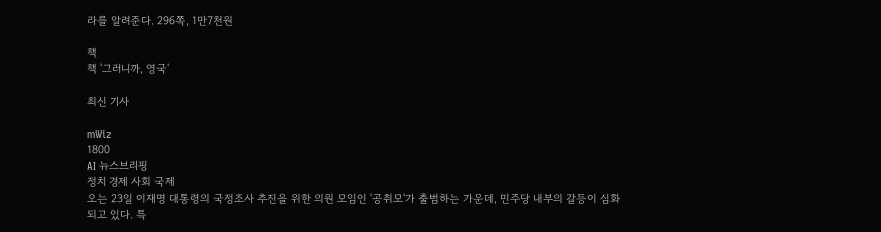라를 알려준다. 296쪽, 1만7천원

책
책 '그러니까, 영국'

최신 기사

mWiz
1800
AI 뉴스브리핑
정치 경제 사회 국제
오는 23일 이재명 대통령의 국정조사 추진을 위한 의원 모임인 '공취모'가 출범하는 가운데, 민주당 내부의 갈등이 심화되고 있다. 특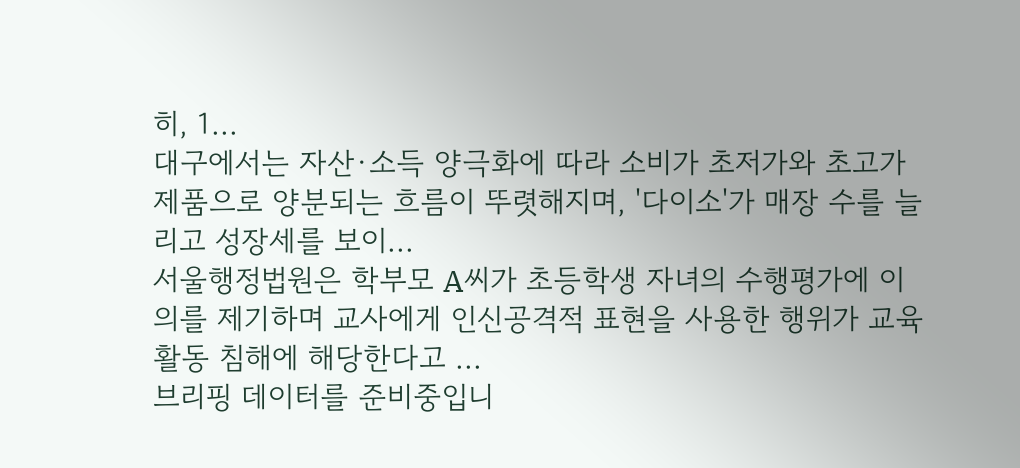히, 1...
대구에서는 자산·소득 양극화에 따라 소비가 초저가와 초고가 제품으로 양분되는 흐름이 뚜렷해지며, '다이소'가 매장 수를 늘리고 성장세를 보이...
서울행정법원은 학부모 A씨가 초등학생 자녀의 수행평가에 이의를 제기하며 교사에게 인신공격적 표현을 사용한 행위가 교육활동 침해에 해당한다고 ...
브리핑 데이터를 준비중입니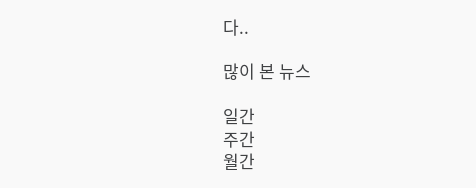다..

많이 본 뉴스

일간
주간
월간